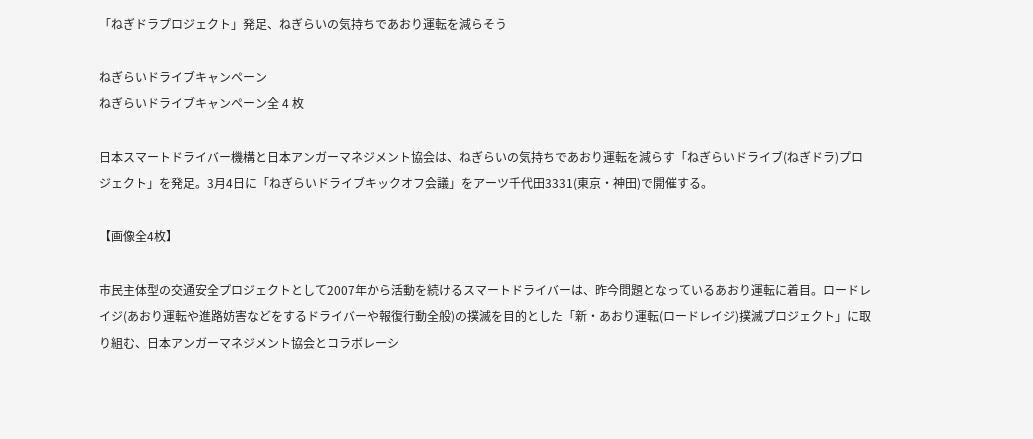「ねぎドラプロジェクト」発足、ねぎらいの気持ちであおり運転を減らそう

ねぎらいドライブキャンペーン
ねぎらいドライブキャンペーン全 4 枚

日本スマートドライバー機構と日本アンガーマネジメント協会は、ねぎらいの気持ちであおり運転を減らす「ねぎらいドライブ(ねぎドラ)プロジェクト」を発足。3月4日に「ねぎらいドライブキックオフ会議」をアーツ千代田3331(東京・神田)で開催する。

【画像全4枚】

市民主体型の交通安全プロジェクトとして2007年から活動を続けるスマートドライバーは、昨今問題となっているあおり運転に着目。ロードレイジ(あおり運転や進路妨害などをするドライバーや報復行動全般)の撲滅を目的とした「新・あおり運転(ロードレイジ)撲滅プロジェクト」に取り組む、日本アンガーマネジメント協会とコラボレーシ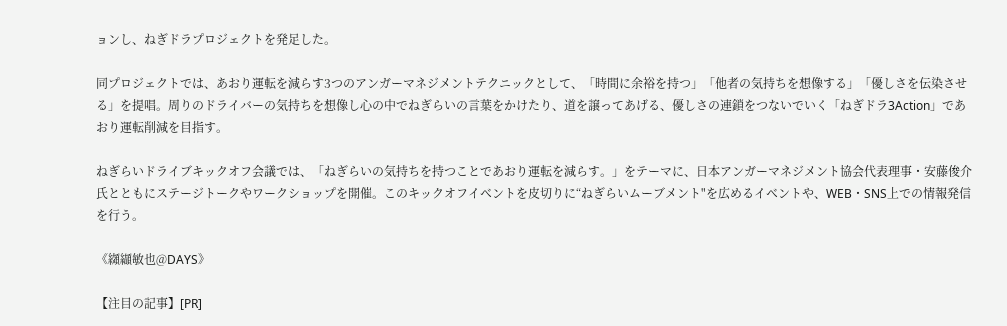ョンし、ねぎドラプロジェクトを発足した。

同プロジェクトでは、あおり運転を減らす3つのアンガーマネジメントテクニックとして、「時間に余裕を持つ」「他者の気持ちを想像する」「優しさを伝染させる」を提唱。周りのドライバーの気持ちを想像し心の中でねぎらいの言葉をかけたり、道を譲ってあげる、優しさの連鎖をつないでいく「ねぎドラ3Action」であおり運転削減を目指す。

ねぎらいドライブキックオフ会議では、「ねぎらいの気持ちを持つことであおり運転を減らす。」をテーマに、日本アンガーマネジメント協会代表理事・安藤俊介氏とともにステージトークやワークショップを開催。このキックオフイベントを皮切りに“ねぎらいムーブメント"を広めるイベントや、WEB・SNS上での情報発信を行う。

《纐纈敏也@DAYS》

【注目の記事】[PR]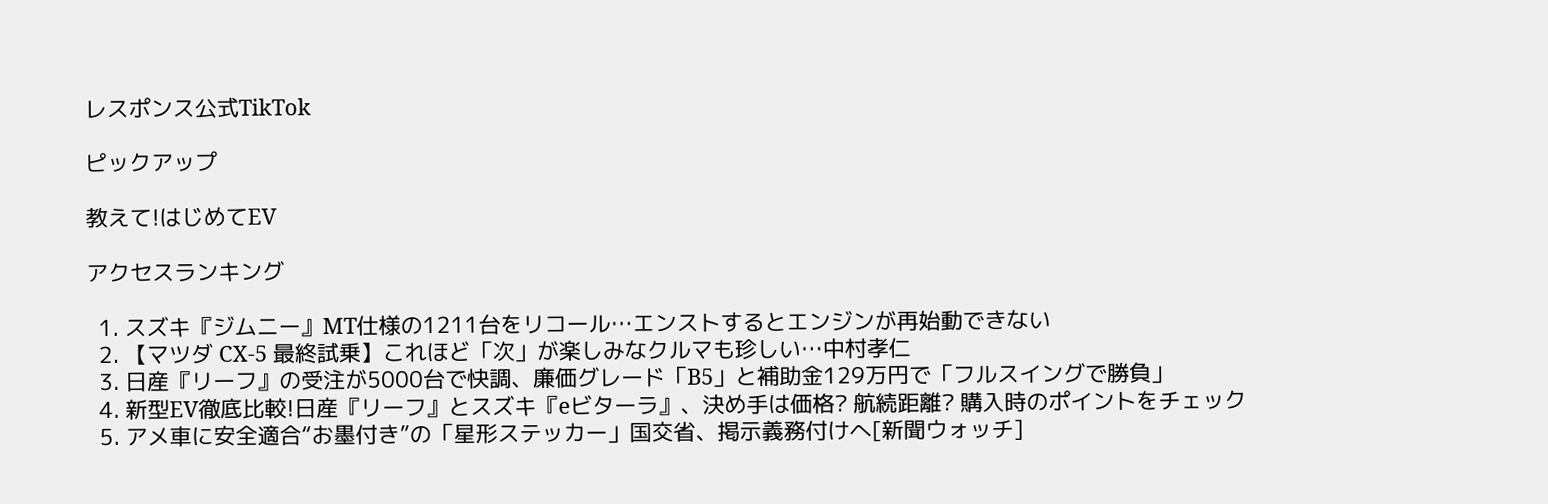レスポンス公式TikTok

ピックアップ

教えて!はじめてEV

アクセスランキング

  1. スズキ『ジムニー』MT仕様の1211台をリコール…エンストするとエンジンが再始動できない
  2. 【マツダ CX-5 最終試乗】これほど「次」が楽しみなクルマも珍しい…中村孝仁
  3. 日産『リーフ』の受注が5000台で快調、廉価グレード「B5」と補助金129万円で「フルスイングで勝負」
  4. 新型EV徹底比較!日産『リーフ』とスズキ『eビターラ』、決め手は価格? 航続距離? 購入時のポイントをチェック
  5. アメ車に安全適合“お墨付き”の「星形ステッカー」国交省、掲示義務付けへ[新聞ウォッチ]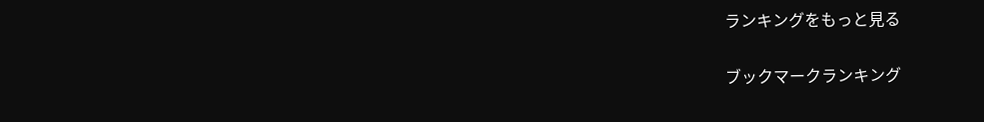ランキングをもっと見る

ブックマークランキング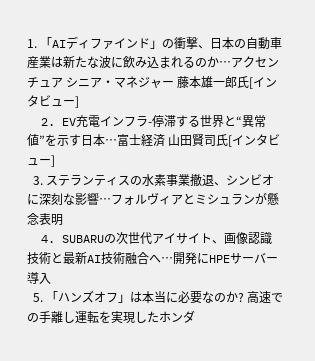1. 「AIディファインド」の衝撃、日本の自動車産業は新たな波に飲み込まれるのか…アクセンチュア シニア・マネジャー 藤本雄一郎氏[インタビュー]
  2. EV充電インフラ-停滞する世界と“異常値”を示す日本…富士経済 山田賢司氏[インタビュー]
  3. ステランティスの水素事業撤退、シンビオに深刻な影響…フォルヴィアとミシュランが懸念表明
  4. SUBARUの次世代アイサイト、画像認識技術と最新AI技術融合へ…開発にHPEサーバー導入
  5. 「ハンズオフ」は本当に必要なのか? 高速での手離し運転を実現したホンダ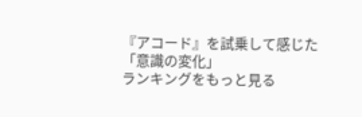『アコード』を試乗して感じた「意識の変化」
ランキングをもっと見る